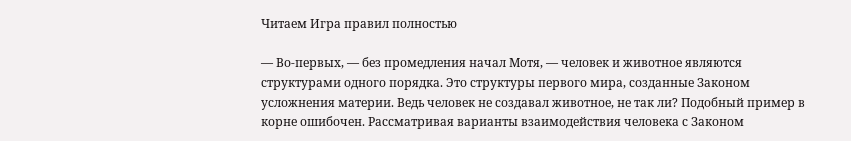Читаем Игра правил полностью

— Во-первых, — без промедления начал Мотя, — человек и животное являются структурами одного порядка. Это структуры первого мира, созданные Законом усложнения материи. Ведь человек не создавал животное, не так ли? Подобный пример в корне ошибочен. Рассматривая варианты взаимодействия человека с Законом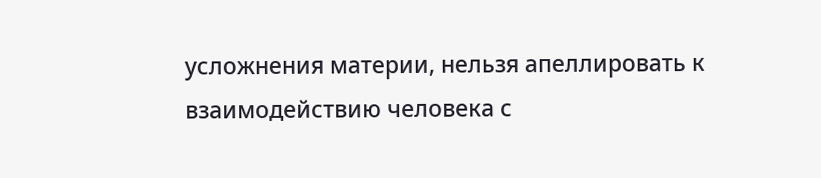усложнения материи, нельзя апеллировать к взаимодействию человека с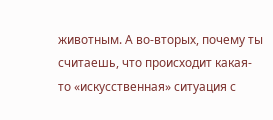животным. А во-вторых, почему ты считаешь, что происходит какая-то «искусственная» ситуация с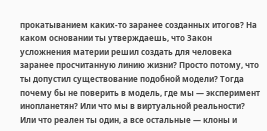прокатыванием каких-то заранее созданных итогов? На каком основании ты утверждаешь, что Закон усложнения материи решил создать для человека заранее просчитанную линию жизни? Просто потому, что ты допустил существование подобной модели? Тогда почему бы не поверить в модель, где мы — эксперимент инопланетян? Или что мы в виртуальной реальности? Или что реален ты один, а все остальные — клоны и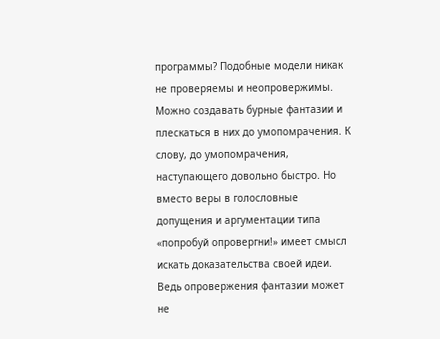программы? Подобные модели никак не проверяемы и неопровержимы. Можно создавать бурные фантазии и плескаться в них до умопомрачения. К слову, до умопомрачения, наступающего довольно быстро. Но вместо веры в голословные допущения и аргументации типа «попробуй опровергни!» имеет смысл искать доказательства своей идеи. Ведь опровержения фантазии может не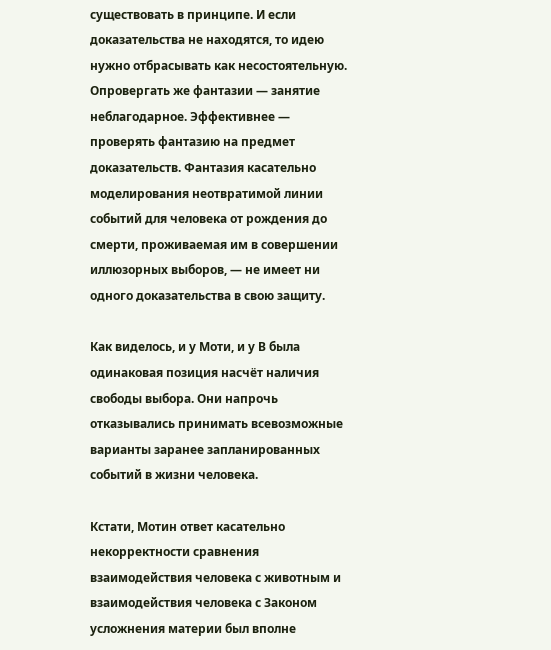существовать в принципе. И если доказательства не находятся, то идею нужно отбрасывать как несостоятельную. Опровергать же фантазии — занятие неблагодарное. Эффективнее — проверять фантазию на предмет доказательств. Фантазия касательно моделирования неотвратимой линии событий для человека от рождения до смерти, проживаемая им в совершении иллюзорных выборов, — не имеет ни одного доказательства в свою защиту.

Как виделось, и у Моти, и у В была одинаковая позиция насчёт наличия свободы выбора. Они напрочь отказывались принимать всевозможные варианты заранее запланированных событий в жизни человека.

Кстати, Мотин ответ касательно некорректности сравнения взаимодействия человека с животным и взаимодействия человека с Законом усложнения материи был вполне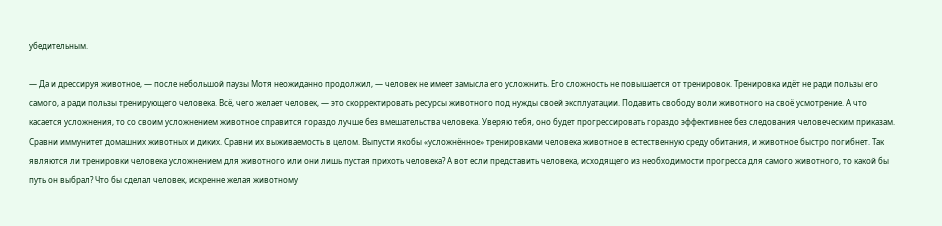убедительным.

— Да и дрессируя животное, — после небольшой паузы Мотя неожиданно продолжил, — человек не имеет замысла его усложнить. Его сложность не повышается от тренировок. Тренировка идёт не ради пользы его самого, а ради пользы тренирующего человека. Всё, чего желает человек, — это скорректировать ресурсы животного под нужды своей эксплуатации. Подавить свободу воли животного на своё усмотрение. А что касается усложнения, то со своим усложнением животное справится гораздо лучше без вмешательства человека. Уверяю тебя, оно будет прогрессировать гораздо эффективнее без следования человеческим приказам. Сравни иммунитет домашних животных и диких. Сравни их выживаемость в целом. Выпусти якобы «усложнённое» тренировками человека животное в естественную среду обитания, и животное быстро погибнет. Так являются ли тренировки человека усложнением для животного или они лишь пустая прихоть человека? А вот если представить человека, исходящего из необходимости прогресса для самого животного, то какой бы путь он выбрал? Что бы сделал человек, искренне желая животному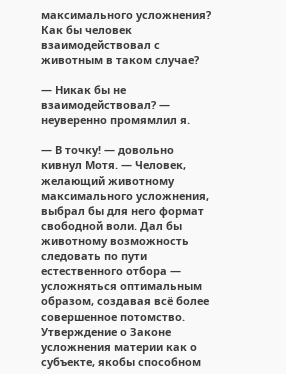максимального усложнения? Как бы человек взаимодействовал с животным в таком случае?

— Никак бы не взаимодействовал? — неуверенно промямлил я.

— В точку! — довольно кивнул Мотя. — Человек, желающий животному максимального усложнения, выбрал бы для него формат свободной воли. Дал бы животному возможность следовать по пути естественного отбора — усложняться оптимальным образом, создавая всё более совершенное потомство. Утверждение о Законе усложнения материи как о субъекте, якобы способном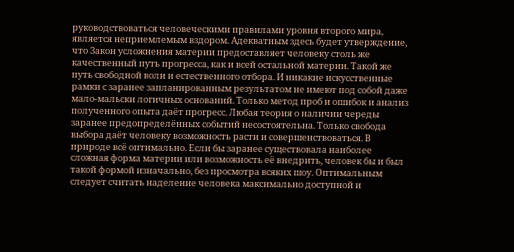руководствоваться человеческими правилами уровня второго мира, является неприемлемым вздором. Адекватным здесь будет утверждение, что Закон усложнения материи предоставляет человеку столь же качественный путь прогресса, как и всей остальной материи. Такой же путь свободной воли и естественного отбора. И никакие искусственные рамки с заранее запланированным результатом не имеют под собой даже мало-мальски логичных оснований. Только метод проб и ошибок и анализ полученного опыта даёт прогресс. Любая теория о наличии череды заранее предопределённых событий несостоятельна. Только свобода выбора даёт человеку возможность расти и совершенствоваться. В природе всё оптимально. Если бы заранее существовала наиболее сложная форма материи или возможность её внедрить, человек бы и был такой формой изначально, без просмотра всяких шоу. Оптимальным следует считать наделение человека максимально доступной и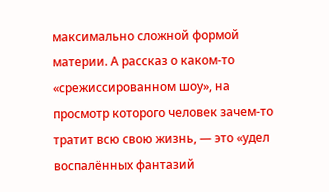максимально сложной формой материи. А рассказ о каком-то «срежиссированном шоу», на просмотр которого человек зачем-то тратит всю свою жизнь, — это «удел воспалённых фантазий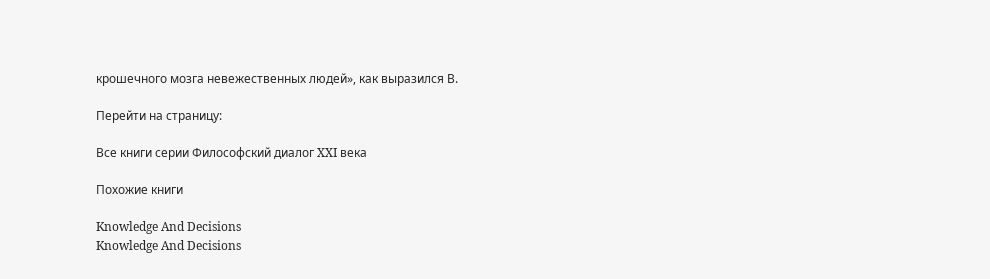крошечного мозга невежественных людей», как выразился В.

Перейти на страницу:

Все книги серии Философский диалог XXI века

Похожие книги

Knowledge And Decisions
Knowledge And Decisions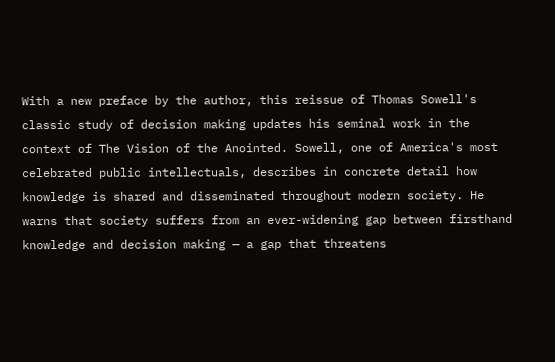With a new preface by the author, this reissue of Thomas Sowell's classic study of decision making updates his seminal work in the context of The Vision of the Anointed. Sowell, one of America's most celebrated public intellectuals, describes in concrete detail how knowledge is shared and disseminated throughout modern society. He warns that society suffers from an ever-widening gap between firsthand knowledge and decision making — a gap that threatens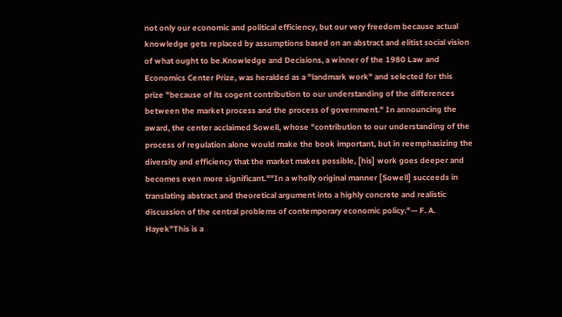not only our economic and political efficiency, but our very freedom because actual knowledge gets replaced by assumptions based on an abstract and elitist social vision of what ought to be.Knowledge and Decisions, a winner of the 1980 Law and Economics Center Prize, was heralded as a "landmark work" and selected for this prize "because of its cogent contribution to our understanding of the differences between the market process and the process of government." In announcing the award, the center acclaimed Sowell, whose "contribution to our understanding of the process of regulation alone would make the book important, but in reemphasizing the diversity and efficiency that the market makes possible, [his] work goes deeper and becomes even more significant.""In a wholly original manner [Sowell] succeeds in translating abstract and theoretical argument into a highly concrete and realistic discussion of the central problems of contemporary economic policy."— F. A. Hayek"This is a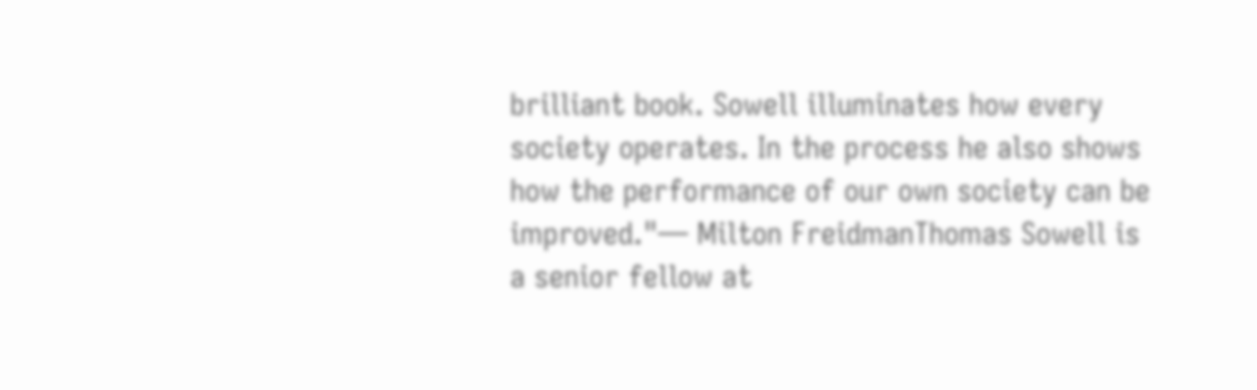brilliant book. Sowell illuminates how every society operates. In the process he also shows how the performance of our own society can be improved."— Milton FreidmanThomas Sowell is a senior fellow at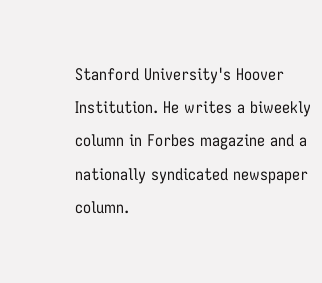Stanford University's Hoover Institution. He writes a biweekly column in Forbes magazine and a nationally syndicated newspaper column.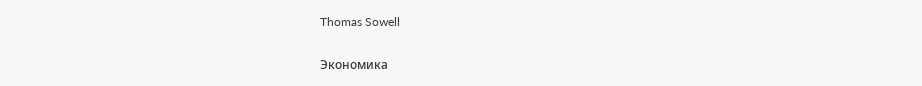Thomas Sowell

Экономика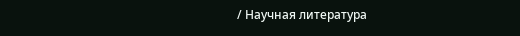/ Научная литература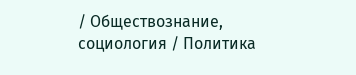/ Обществознание, социология / Политика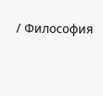/ Философия